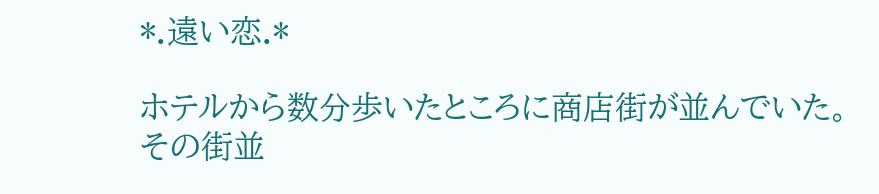*.遠い恋.*

ホテルから数分歩いたところに商店街が並んでいた。
その街並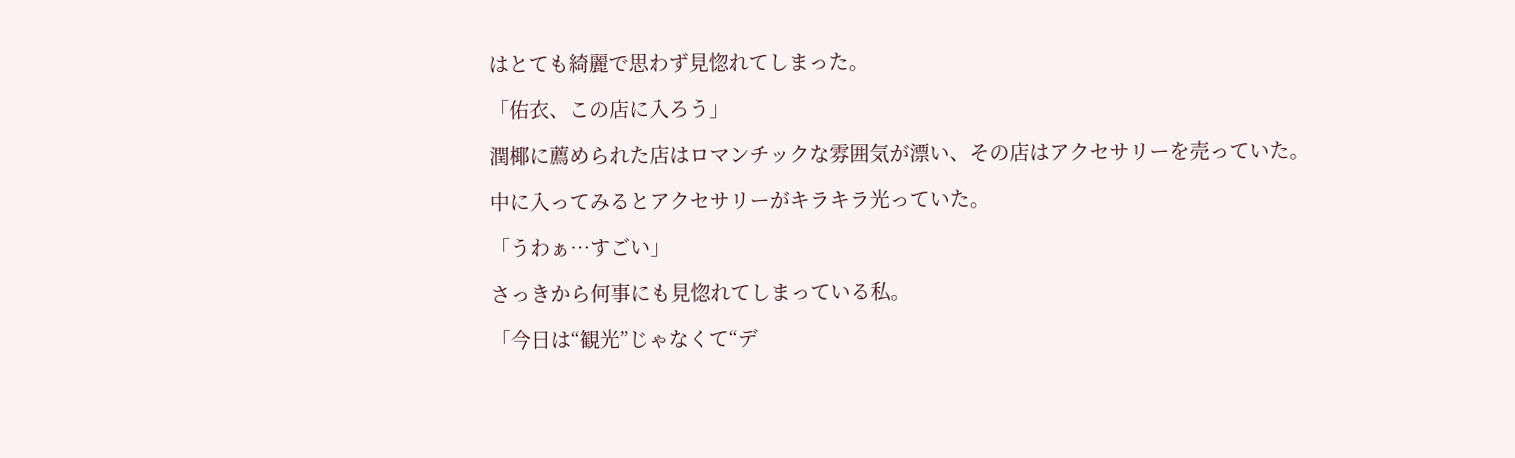はとても綺麗で思わず見惚れてしまった。

「佑衣、この店に入ろう」

潤椰に薦められた店はロマンチックな雰囲気が漂い、その店はアクセサリーを売っていた。

中に入ってみるとアクセサリーがキラキラ光っていた。

「うわぁ…すごい」

さっきから何事にも見惚れてしまっている私。

「今日は“観光”じゃなくて“デ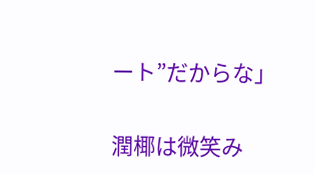ート”だからな」

潤椰は微笑み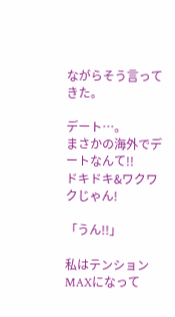ながらそう言ってきた。

デート…。
まさかの海外でデートなんて!!
ドキドキ&ワクワクじゃん!

「うん!!」

私はテンションMAXになって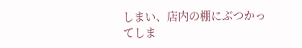しまい、店内の棚にぶつかってしま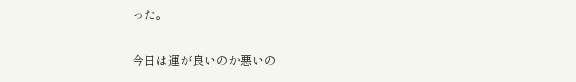った。

今日は運が良いのか悪いの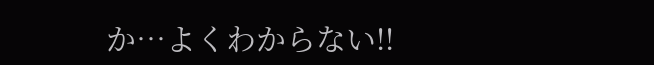か…よくわからない!!